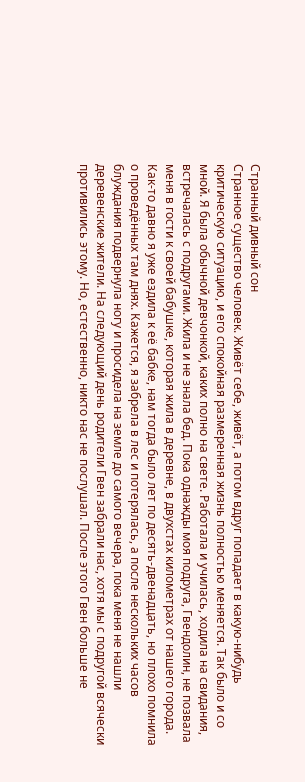Странный дивный сон
Странное существо человек. Живёт себе, живёт, а потом вдруг попадает в какую-нибудь критическую ситуацию, и его спокойная размеренная жизнь полностью меняется. Так было и со мной. Я была обычной девчонкой, каких полно на свете. Работала и училась, ходила на свидания, встречалась с подругами. Жила и не знала бед. Пока однажды моя подруга, Гвендолин, не позвала меня в гости к своей бабушке, которая жила в деревне, в двухстах километрах от нашего города. Как-то давно я уже ездила к её бабке, нам тогда было лет по десять-двенадцать, но плохо помнила о проведённых там днях. Кажется, я забрела в лес и потерялась, а после нескольких часов блуждания подвернула ногу и просидела на земле до самого вечера, пока меня не нашли деревенские жители. На следующий день родители Гвен забрали нас, хотя мы с подругой всячески противились этому. Но, естественно, никто нас не послушал. После этого Гвен больше не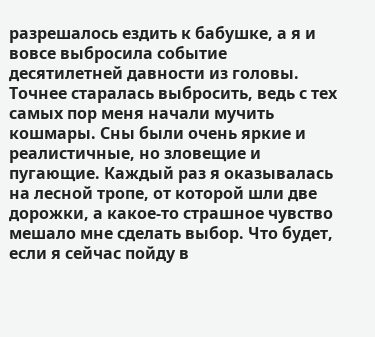разрешалось ездить к бабушке, а я и вовсе выбросила событие десятилетней давности из головы. Точнее старалась выбросить, ведь с тех самых пор меня начали мучить кошмары. Сны были очень яркие и реалистичные, но зловещие и пугающие. Каждый раз я оказывалась на лесной тропе, от которой шли две дорожки, а какое-то страшное чувство мешало мне сделать выбор. Что будет, если я сейчас пойду в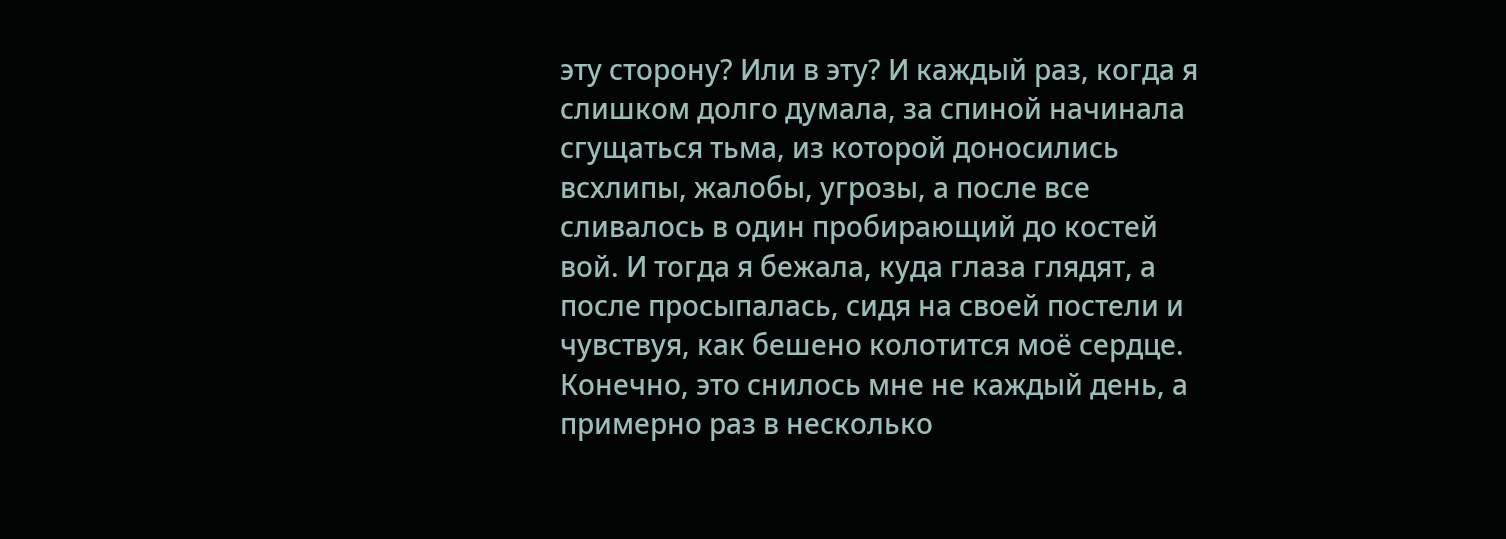эту сторону? Или в эту? И каждый раз, когда я слишком долго думала, за спиной начинала сгущаться тьма, из которой доносились всхлипы, жалобы, угрозы, а после все сливалось в один пробирающий до костей вой. И тогда я бежала, куда глаза глядят, а после просыпалась, сидя на своей постели и чувствуя, как бешено колотится моё сердце. Конечно, это снилось мне не каждый день, а примерно раз в несколько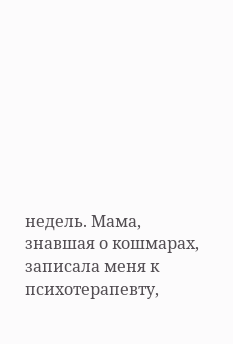недель. Мама, знавшая о кошмарах, записала меня к психотерапевту,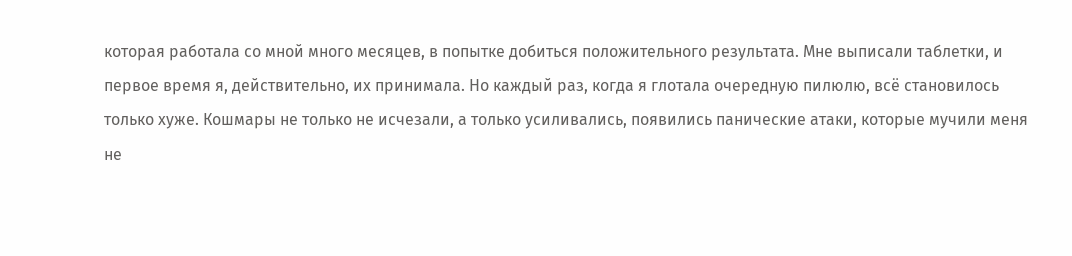которая работала со мной много месяцев, в попытке добиться положительного результата. Мне выписали таблетки, и первое время я, действительно, их принимала. Но каждый раз, когда я глотала очередную пилюлю, всё становилось только хуже. Кошмары не только не исчезали, а только усиливались, появились панические атаки, которые мучили меня не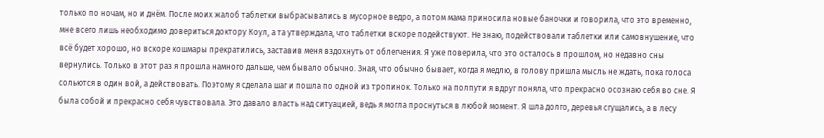только по ночам, но и днём. После моих жалоб таблетки выбрасывались в мусорное ведро, а потом мама приносила новые баночки и говорила, что это временно, мне всего лишь необходимо довериться доктору Коул, а та утверждала, что таблетки вскоре подействуют. Не знаю, подействовали таблетки или самовнушение, что всё будет хорошо, но вскоре кошмары прекратились, заставив меня вздохнуть от облегчения. Я уже поверила, что это осталось в прошлом, но недавно сны вернулись. Только в этот раз я прошла намного дальше, чем бывало обычно. Зная, что обычно бывает, когда я медлю, в голову пришла мысль не ждать, пока голоса сольются в один вой, а действовать. Поэтому я сделала шаг и пошла по одной из тропинок. Только на полпути я вдруг поняла, что прекрасно осознаю себя во сне. Я была собой и прекрасно себя чувствовала. Это давало власть над ситуацией, ведь я могла проснуться в любой момент. Я шла долго, деревья сгущались, а в лесу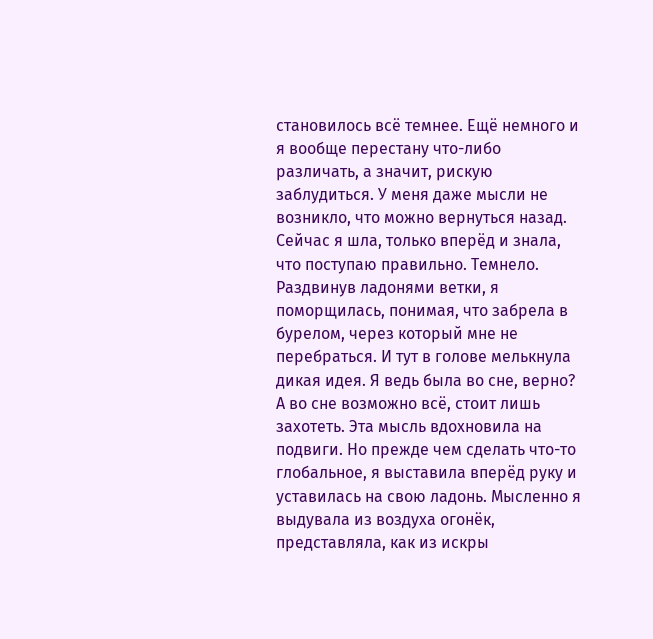становилось всё темнее. Ещё немного и я вообще перестану что-либо различать, а значит, рискую заблудиться. У меня даже мысли не возникло, что можно вернуться назад. Сейчас я шла, только вперёд и знала, что поступаю правильно. Темнело. Раздвинув ладонями ветки, я поморщилась, понимая, что забрела в бурелом, через который мне не перебраться. И тут в голове мелькнула дикая идея. Я ведь была во сне, верно? А во сне возможно всё, стоит лишь захотеть. Эта мысль вдохновила на подвиги. Но прежде чем сделать что-то глобальное, я выставила вперёд руку и уставилась на свою ладонь. Мысленно я выдувала из воздуха огонёк, представляла, как из искры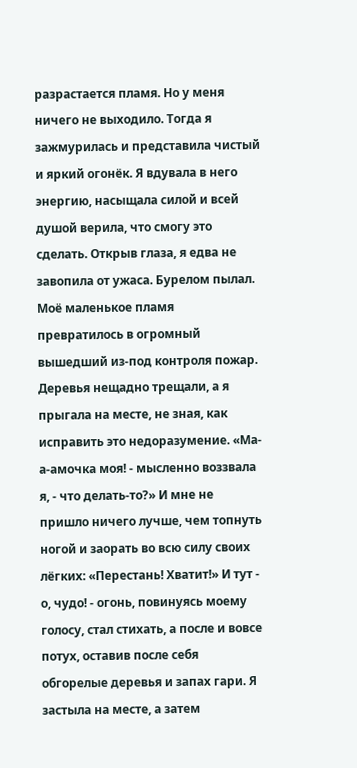разрастается пламя. Но у меня ничего не выходило. Тогда я зажмурилась и представила чистый и яркий огонёк. Я вдувала в него энергию, насыщала силой и всей душой верила, что смогу это сделать. Открыв глаза, я едва не завопила от ужаса. Бурелом пылал. Моё маленькое пламя превратилось в огромный вышедший из-под контроля пожар. Деревья нещадно трещали, а я прыгала на месте, не зная, как исправить это недоразумение. «Ма-а-амочка моя! - мысленно воззвала я, - что делать-то?» И мне не пришло ничего лучше, чем топнуть ногой и заорать во всю силу своих лёгких: «Перестань! Хватит!» И тут - о, чудо! - огонь, повинуясь моему голосу, стал стихать, а после и вовсе потух, оставив после себя обгорелые деревья и запах гари. Я застыла на месте, а затем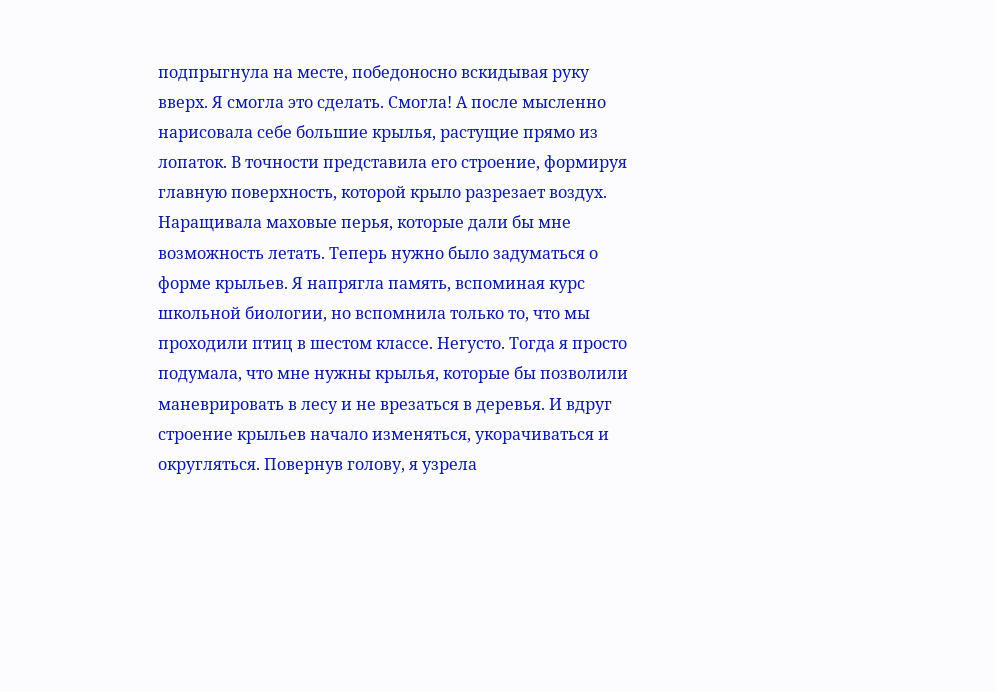подпрыгнула на месте, победоносно вскидывая руку вверх. Я смогла это сделать. Смогла! А после мысленно нарисовала себе большие крылья, растущие прямо из лопаток. В точности представила его строение, формируя главную поверхность, которой крыло разрезает воздух. Наращивала маховые перья, которые дали бы мне возможность летать. Теперь нужно было задуматься о форме крыльев. Я напрягла память, вспоминая курс школьной биологии, но вспомнила только то, что мы проходили птиц в шестом классе. Негусто. Тогда я просто подумала, что мне нужны крылья, которые бы позволили маневрировать в лесу и не врезаться в деревья. И вдруг строение крыльев начало изменяться, укорачиваться и округляться. Повернув голову, я узрела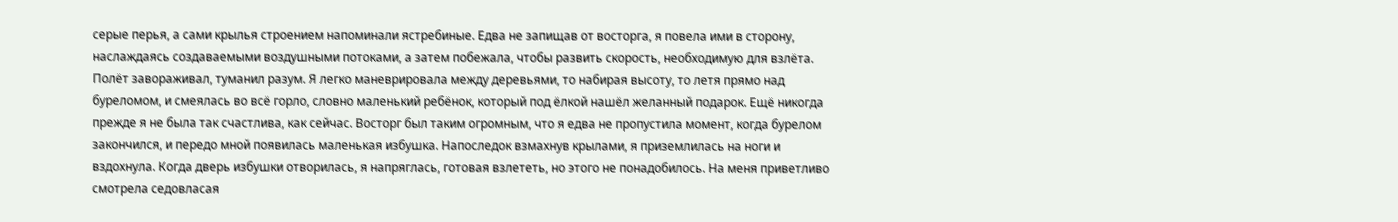серые перья, а сами крылья строением напоминали ястребиные. Едва не запищав от восторга, я повела ими в сторону, наслаждаясь создаваемыми воздушными потоками, а затем побежала, чтобы развить скорость, необходимую для взлёта. Полёт завораживал, туманил разум. Я легко маневрировала между деревьями, то набирая высоту, то летя прямо над буреломом, и смеялась во всё горло, словно маленький ребёнок, который под ёлкой нашёл желанный подарок. Ещё никогда прежде я не была так счастлива, как сейчас. Восторг был таким огромным, что я едва не пропустила момент, когда бурелом закончился, и передо мной появилась маленькая избушка. Напоследок взмахнув крылами, я приземлилась на ноги и вздохнула. Когда дверь избушки отворилась, я напряглась, готовая взлететь, но этого не понадобилось. На меня приветливо смотрела седовласая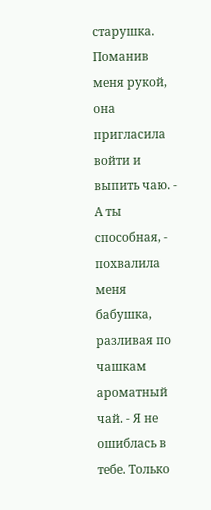старушка. Поманив меня рукой, она пригласила войти и выпить чаю. - А ты способная, - похвалила меня бабушка, разливая по чашкам ароматный чай. - Я не ошиблась в тебе. Только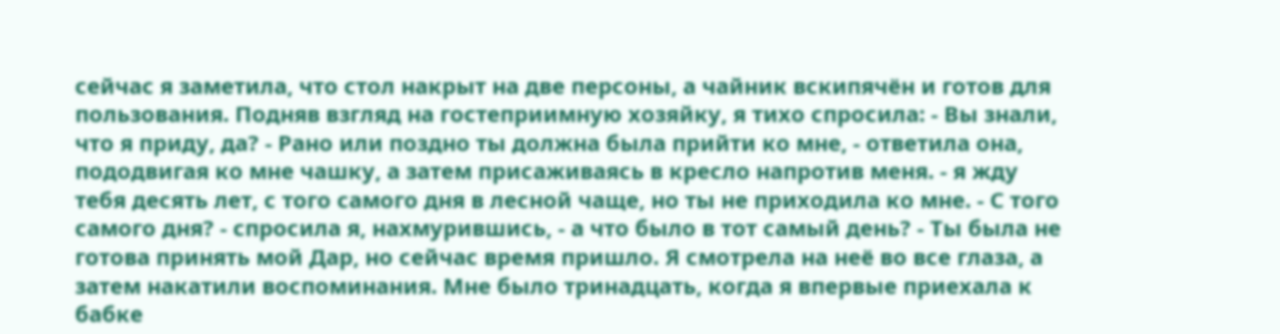сейчас я заметила, что стол накрыт на две персоны, а чайник вскипячён и готов для пользования. Подняв взгляд на гостеприимную хозяйку, я тихо спросила: - Вы знали, что я приду, да? - Рано или поздно ты должна была прийти ко мне, - ответила она, пододвигая ко мне чашку, а затем присаживаясь в кресло напротив меня. - я жду тебя десять лет, с того самого дня в лесной чаще, но ты не приходила ко мне. - С того самого дня? - спросила я, нахмурившись, - а что было в тот самый день? - Ты была не готова принять мой Дар, но сейчас время пришло. Я смотрела на неё во все глаза, а затем накатили воспоминания. Мне было тринадцать, когда я впервые приехала к бабке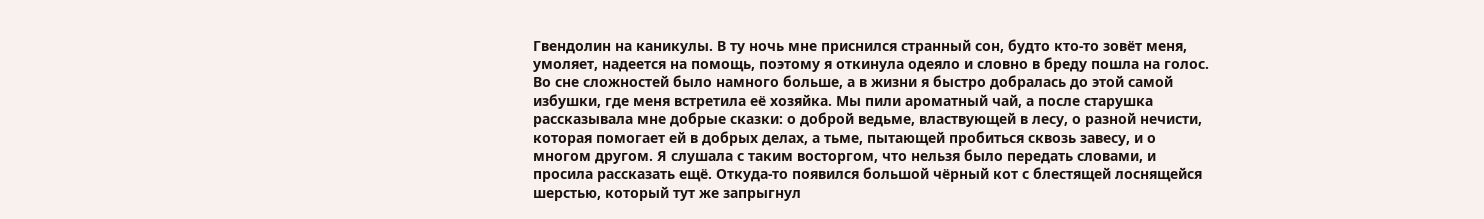Гвендолин на каникулы. В ту ночь мне приснился странный сон, будто кто-то зовёт меня, умоляет, надеется на помощь, поэтому я откинула одеяло и словно в бреду пошла на голос. Во сне сложностей было намного больше, а в жизни я быстро добралась до этой самой избушки, где меня встретила её хозяйка. Мы пили ароматный чай, а после старушка рассказывала мне добрые сказки: о доброй ведьме, властвующей в лесу, о разной нечисти, которая помогает ей в добрых делах, а тьме, пытающей пробиться сквозь завесу, и о многом другом. Я слушала с таким восторгом, что нельзя было передать словами, и просила рассказать ещё. Откуда-то появился большой чёрный кот с блестящей лоснящейся шерстью, который тут же запрыгнул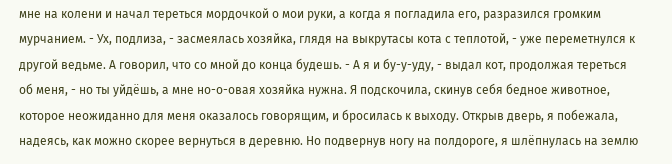мне на колени и начал тереться мордочкой о мои руки, а когда я погладила его, разразился громким мурчанием. - Ух, подлиза, - засмеялась хозяйка, глядя на выкрутасы кота с теплотой, - уже переметнулся к другой ведьме. А говорил, что со мной до конца будешь. - А я и бу-у-уду, - выдал кот, продолжая тереться об меня, - но ты уйдёшь, а мне но-о-овая хозяйка нужна. Я подскочила, скинув себя бедное животное, которое неожиданно для меня оказалось говорящим, и бросилась к выходу. Открыв дверь, я побежала, надеясь, как можно скорее вернуться в деревню. Но подвернув ногу на полдороге, я шлёпнулась на землю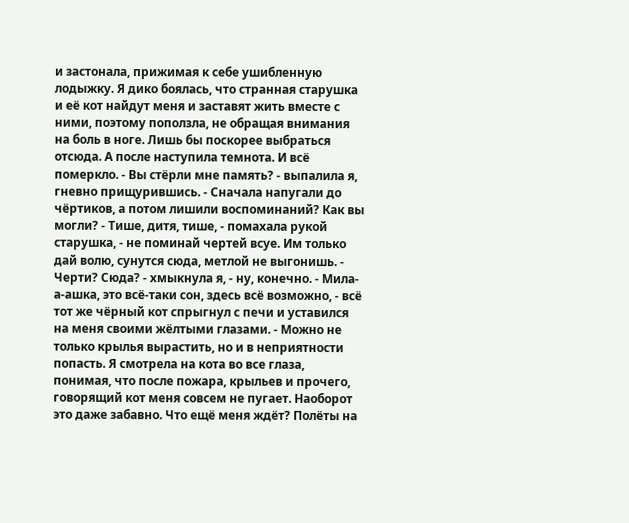и застонала, прижимая к себе ушибленную лодыжку. Я дико боялась, что странная старушка и её кот найдут меня и заставят жить вместе с ними, поэтому поползла, не обращая внимания на боль в ноге. Лишь бы поскорее выбраться отсюда. А после наступила темнота. И всё померкло. - Вы стёрли мне память? - выпалила я, гневно прищурившись. - Сначала напугали до чёртиков, а потом лишили воспоминаний? Как вы могли? - Тише, дитя, тише, - помахала рукой старушка, - не поминай чертей всуе. Им только дай волю, сунутся сюда, метлой не выгонишь. - Черти? Сюда? - хмыкнула я, - ну, конечно. - Мила-а-ашка, это всё-таки сон, здесь всё возможно, - всё тот же чёрный кот спрыгнул с печи и уставился на меня своими жёлтыми глазами. - Можно не только крылья вырастить, но и в неприятности попасть. Я смотрела на кота во все глаза, понимая, что после пожара, крыльев и прочего, говорящий кот меня совсем не пугает. Наоборот это даже забавно. Что ещё меня ждёт? Полёты на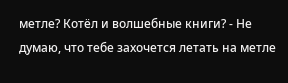метле? Котёл и волшебные книги? - Не думаю, что тебе захочется летать на метле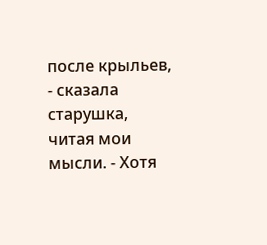после крыльев, - сказала старушка, читая мои мысли. - Хотя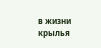в жизни крылья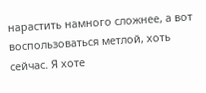нарастить намного сложнее, а вот воспользоваться метлой, хоть сейчас. Я хоте